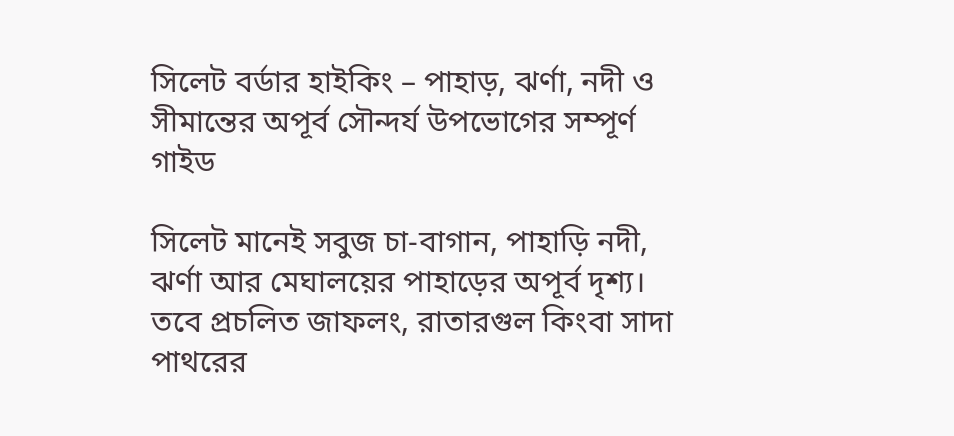সিলেট বর্ডার হাইকিং – পাহাড়, ঝর্ণা, নদী ও সীমান্তের অপূর্ব সৌন্দর্য উপভোগের সম্পূর্ণ গাইড

সিলেট মানেই সবুজ চা-বাগান, পাহাড়ি নদী, ঝর্ণা আর মেঘালয়ের পাহাড়ের অপূর্ব দৃশ্য। তবে প্রচলিত জাফলং, রাতারগুল কিংবা সাদা পাথরের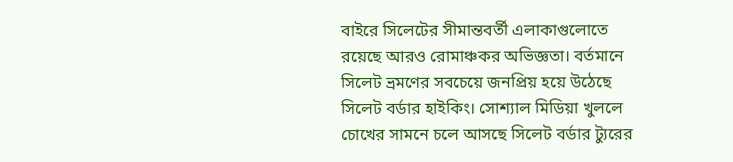বাইরে সিলেটের সীমান্তবর্তী এলাকাগুলোতে রয়েছে আরও রোমাঞ্চকর অভিজ্ঞতা। বর্তমানে সিলেট ভ্রমণের সবচেয়ে জনপ্রিয় হয়ে উঠেছে সিলেট বর্ডার হাইকিং। সোশ্যাল মিডিয়া খুললে চোখের সামনে চলে আসছে সিলেট বর্ডার ট্যুরের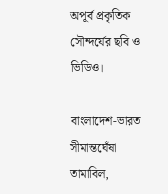অপূর্ব প্রকৃতিক সৌন্দর্যের ছবি ও ভিডিও।

বাংলাদেশ-ভারত সীমান্তঘেঁষা তামাবিল,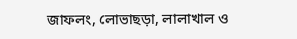জাফলং, লোভাছড়া, লালাখাল ও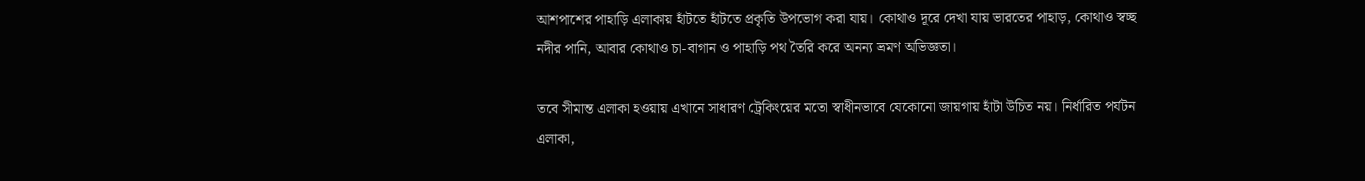আশপাশের পাহাড়ি এলাকায় হাঁটতে হাঁটতে প্রকৃতি উপভোগ করা যায়। কোথাও দূরে দেখা যায় ভারতের পাহাড়, কোথাও স্বচ্ছ নদীর পানি, আবার কোথাও চা-বাগান ও পাহাড়ি পথ তৈরি করে অনন্য ভ্রমণ অভিজ্ঞতা।

তবে সীমান্ত এলাকা হওয়ায় এখানে সাধারণ ট্রেকিংয়ের মতো স্বাধীনভাবে যেকোনো জায়গায় হাঁটা উচিত নয়। নির্ধারিত পর্যটন এলাকা,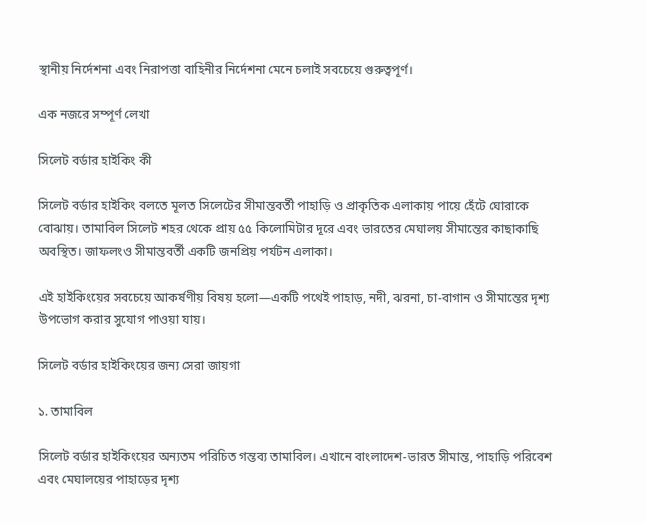স্থানীয় নির্দেশনা এবং নিরাপত্তা বাহিনীর নির্দেশনা মেনে চলাই সবচেয়ে গুরুত্বপূর্ণ।

এক নজরে সম্পূর্ণ লেখা

সিলেট বর্ডার হাইকিং কী

সিলেট বর্ডার হাইকিং বলতে মূলত সিলেটের সীমান্তবর্তী পাহাড়ি ও প্রাকৃতিক এলাকায় পায়ে হেঁটে ঘোরাকে বোঝায়। তামাবিল সিলেট শহর থেকে প্রায় ৫৫ কিলোমিটার দূরে এবং ভারতের মেঘালয় সীমান্তের কাছাকাছি অবস্থিত। জাফলংও সীমান্তবর্তী একটি জনপ্রিয় পর্যটন এলাকা।

এই হাইকিংয়ের সবচেয়ে আকর্ষণীয় বিষয় হলো—একটি পথেই পাহাড়, নদী, ঝরনা, চা-বাগান ও সীমান্তের দৃশ্য উপভোগ করার সুযোগ পাওয়া যায়।

সিলেট বর্ডার হাইকিংয়ের জন্য সেরা জায়গা

১. তামাবিল

সিলেট বর্ডার হাইকিংয়ের অন্যতম পরিচিত গন্তব্য তামাবিল। এখানে বাংলাদেশ-ভারত সীমান্ত, পাহাড়ি পরিবেশ এবং মেঘালয়ের পাহাড়ের দৃশ্য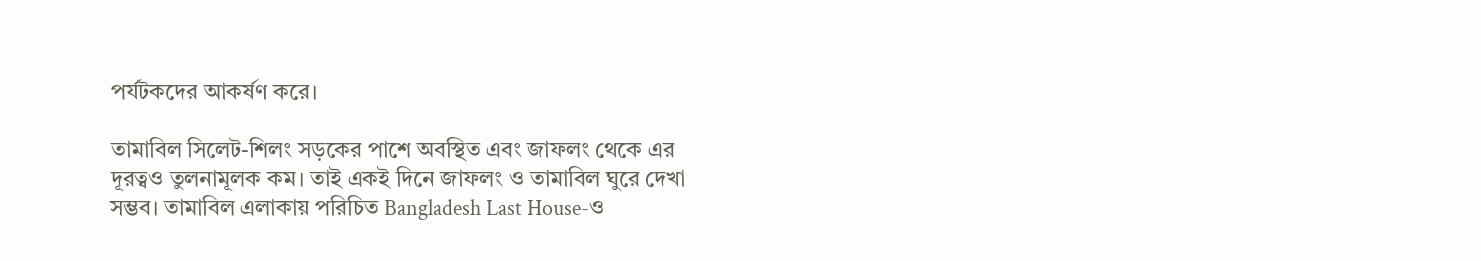পর্যটকদের আকর্ষণ করে।

তামাবিল সিলেট-শিলং সড়কের পাশে অবস্থিত এবং জাফলং থেকে এর দূরত্বও তুলনামূলক কম। তাই একই দিনে জাফলং ও তামাবিল ঘুরে দেখা সম্ভব। তামাবিল এলাকায় পরিচিত Bangladesh Last House-ও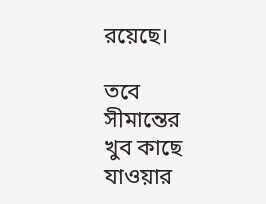রয়েছে।

তবে সীমান্তের খুব কাছে যাওয়ার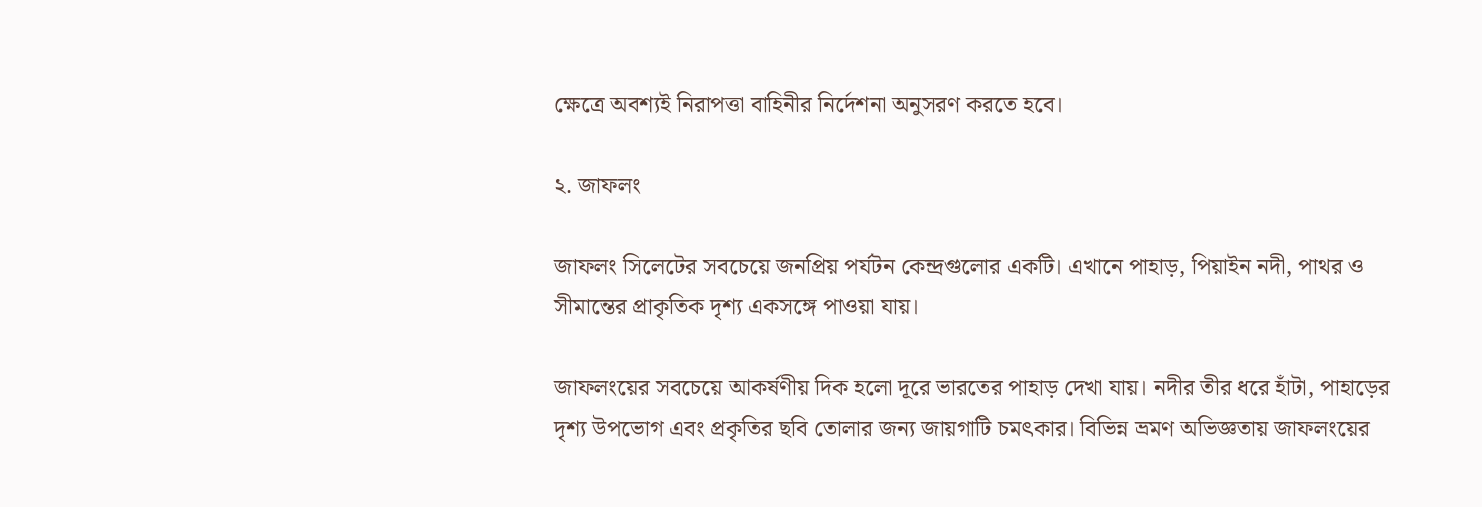ক্ষেত্রে অবশ্যই নিরাপত্তা বাহিনীর নির্দেশনা অনুসরণ করতে হবে।

২. জাফলং

জাফলং সিলেটের সবচেয়ে জনপ্রিয় পর্যটন কেন্দ্রগুলোর একটি। এখানে পাহাড়, পিয়াইন নদী, পাথর ও সীমান্তের প্রাকৃতিক দৃশ্য একসঙ্গে পাওয়া যায়।

জাফলংয়ের সবচেয়ে আকর্ষণীয় দিক হলো দূরে ভারতের পাহাড় দেখা যায়। নদীর তীর ধরে হাঁটা, পাহাড়ের দৃশ্য উপভোগ এবং প্রকৃতির ছবি তোলার জন্য জায়গাটি চমৎকার। বিভিন্ন ভ্রমণ অভিজ্ঞতায় জাফলংয়ের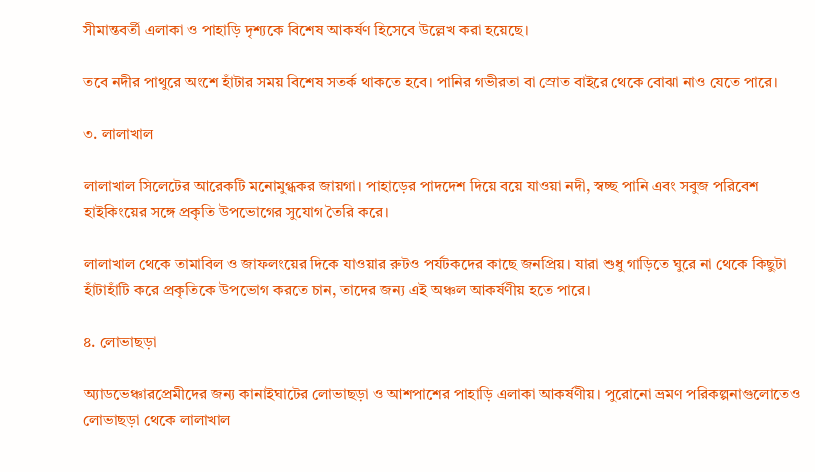সীমান্তবর্তী এলাকা ও পাহাড়ি দৃশ্যকে বিশেষ আকর্ষণ হিসেবে উল্লেখ করা হয়েছে।

তবে নদীর পাথুরে অংশে হাঁটার সময় বিশেষ সতর্ক থাকতে হবে। পানির গভীরতা বা স্রোত বাইরে থেকে বোঝা নাও যেতে পারে।

৩. লালাখাল

লালাখাল সিলেটের আরেকটি মনোমুগ্ধকর জায়গা। পাহাড়ের পাদদেশ দিয়ে বয়ে যাওয়া নদী, স্বচ্ছ পানি এবং সবুজ পরিবেশ হাইকিংয়ের সঙ্গে প্রকৃতি উপভোগের সুযোগ তৈরি করে।

লালাখাল থেকে তামাবিল ও জাফলংয়ের দিকে যাওয়ার রুটও পর্যটকদের কাছে জনপ্রিয়। যারা শুধু গাড়িতে ঘুরে না থেকে কিছুটা হাঁটাহাঁটি করে প্রকৃতিকে উপভোগ করতে চান, তাদের জন্য এই অঞ্চল আকর্ষণীয় হতে পারে।

৪. লোভাছড়া

অ্যাডভেঞ্চারপ্রেমীদের জন্য কানাইঘাটের লোভাছড়া ও আশপাশের পাহাড়ি এলাকা আকর্ষণীয়। পুরোনো ভ্রমণ পরিকল্পনাগুলোতেও লোভাছড়া থেকে লালাখাল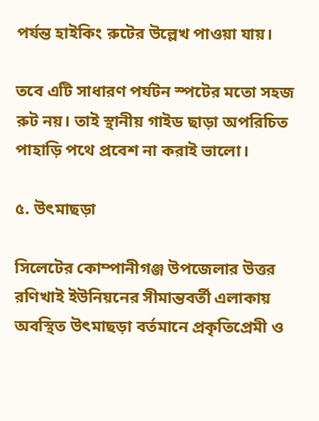পর্যন্ত হাইকিং রুটের উল্লেখ পাওয়া যায়।

তবে এটি সাধারণ পর্যটন স্পটের মতো সহজ রুট নয়। তাই স্থানীয় গাইড ছাড়া অপরিচিত পাহাড়ি পথে প্রবেশ না করাই ভালো।

৫. উৎমাছড়া

সিলেটের কোম্পানীগঞ্জ উপজেলার উত্তর রণিখাই ইউনিয়নের সীমান্তবর্তী এলাকায় অবস্থিত উৎমাছড়া বর্তমানে প্রকৃতিপ্রেমী ও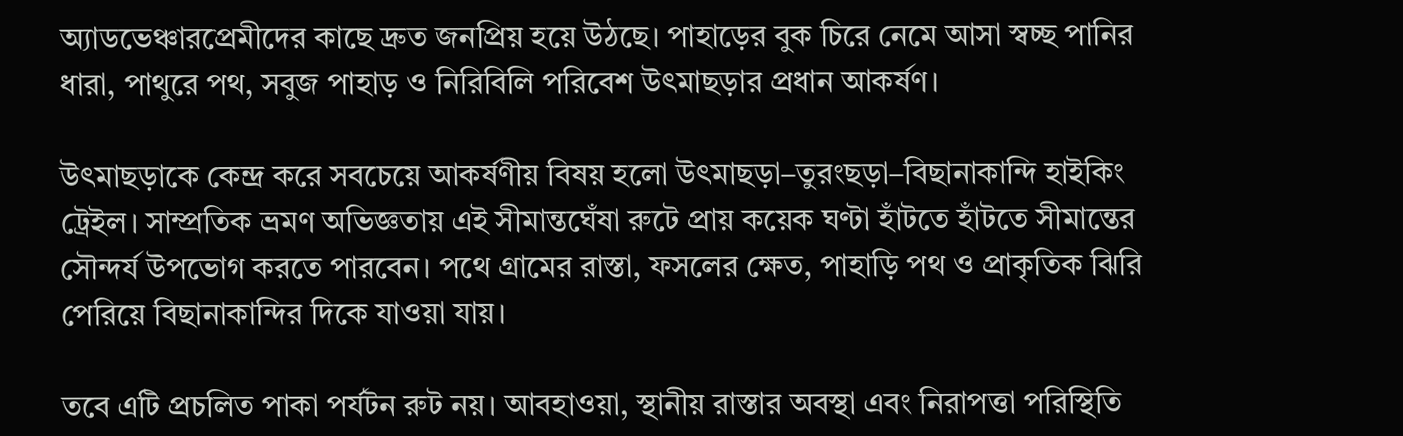অ্যাডভেঞ্চারপ্রেমীদের কাছে দ্রুত জনপ্রিয় হয়ে উঠছে। পাহাড়ের বুক চিরে নেমে আসা স্বচ্ছ পানির ধারা, পাথুরে পথ, সবুজ পাহাড় ও নিরিবিলি পরিবেশ উৎমাছড়ার প্রধান আকর্ষণ।

উৎমাছড়াকে কেন্দ্র করে সবচেয়ে আকর্ষণীয় বিষয় হলো উৎমাছড়া–তুরংছড়া–বিছানাকান্দি হাইকিং ট্রেইল। সাম্প্রতিক ভ্রমণ অভিজ্ঞতায় এই সীমান্তঘেঁষা রুটে প্রায় কয়েক ঘণ্টা হাঁটতে হাঁটতে সীমান্তের সৌন্দর্য উপভোগ করতে পারবেন। পথে গ্রামের রাস্তা, ফসলের ক্ষেত, পাহাড়ি পথ ও প্রাকৃতিক ঝিরি পেরিয়ে বিছানাকান্দির দিকে যাওয়া যায়।

তবে এটি প্রচলিত পাকা পর্যটন রুট নয়। আবহাওয়া, স্থানীয় রাস্তার অবস্থা এবং নিরাপত্তা পরিস্থিতি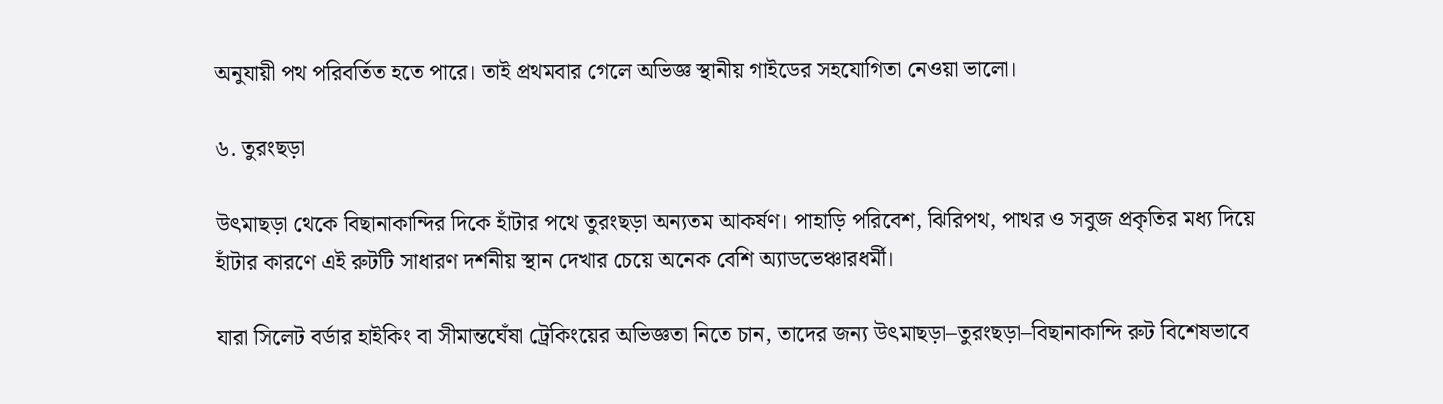অনুযায়ী পথ পরিবর্তিত হতে পারে। তাই প্রথমবার গেলে অভিজ্ঞ স্থানীয় গাইডের সহযোগিতা নেওয়া ভালো।

৬. তুরংছড়া

উৎমাছড়া থেকে বিছানাকান্দির দিকে হাঁটার পথে তুরংছড়া অন্যতম আকর্ষণ। পাহাড়ি পরিবেশ, ঝিরিপথ, পাথর ও সবুজ প্রকৃতির মধ্য দিয়ে হাঁটার কারণে এই রুটটি সাধারণ দর্শনীয় স্থান দেখার চেয়ে অনেক বেশি অ্যাডভেঞ্চারধর্মী।

যারা সিলেট বর্ডার হাইকিং বা সীমান্তঘেঁষা ট্রেকিংয়ের অভিজ্ঞতা নিতে চান, তাদের জন্য উৎমাছড়া–তুরংছড়া–বিছানাকান্দি রুট বিশেষভাবে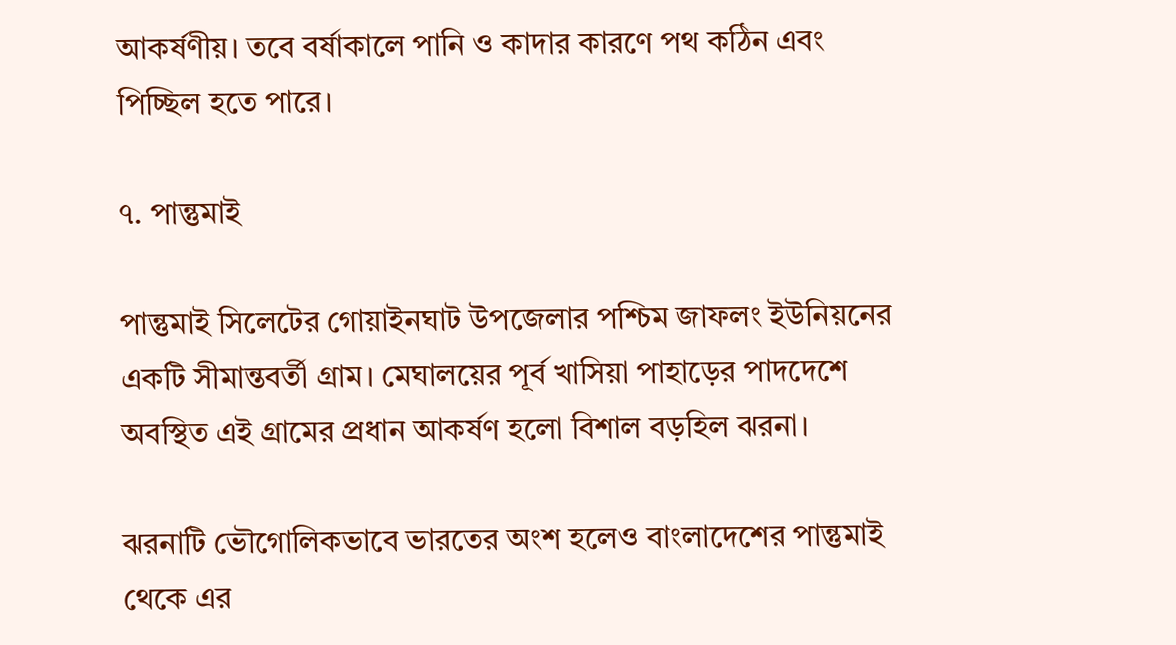আকর্ষণীয়। তবে বর্ষাকালে পানি ও কাদার কারণে পথ কঠিন এবং পিচ্ছিল হতে পারে।

৭. পান্তুমাই

পান্তুমাই সিলেটের গোয়াইনঘাট উপজেলার পশ্চিম জাফলং ইউনিয়নের একটি সীমান্তবর্তী গ্রাম। মেঘালয়ের পূর্ব খাসিয়া পাহাড়ের পাদদেশে অবস্থিত এই গ্রামের প্রধান আকর্ষণ হলো বিশাল বড়হিল ঝরনা।

ঝরনাটি ভৌগোলিকভাবে ভারতের অংশ হলেও বাংলাদেশের পান্তুমাই থেকে এর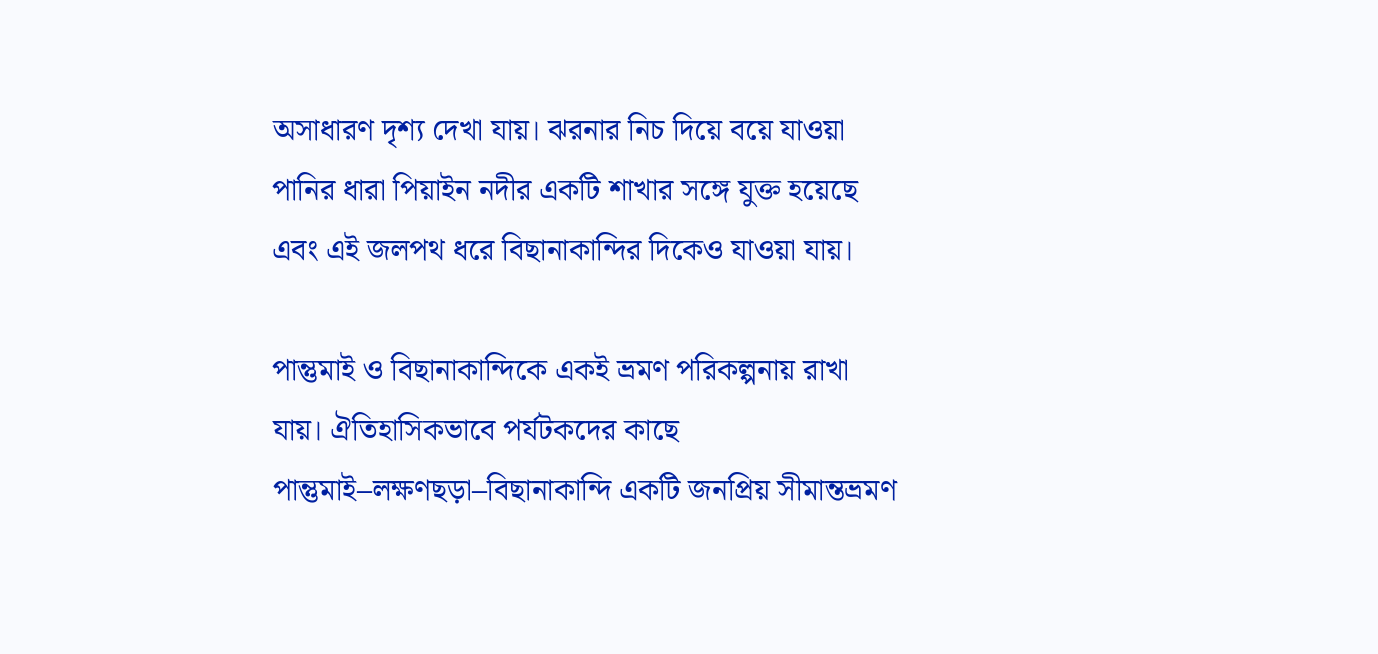অসাধারণ দৃশ্য দেখা যায়। ঝরনার নিচ দিয়ে বয়ে যাওয়া পানির ধারা পিয়াইন নদীর একটি শাখার সঙ্গে যুক্ত হয়েছে এবং এই জলপথ ধরে বিছানাকান্দির দিকেও যাওয়া যায়।

পান্তুমাই ও বিছানাকান্দিকে একই ভ্রমণ পরিকল্পনায় রাখা যায়। ঐতিহাসিকভাবে পর্যটকদের কাছে পান্তুমাই–লক্ষণছড়া–বিছানাকান্দি একটি জনপ্রিয় সীমান্তভ্রমণ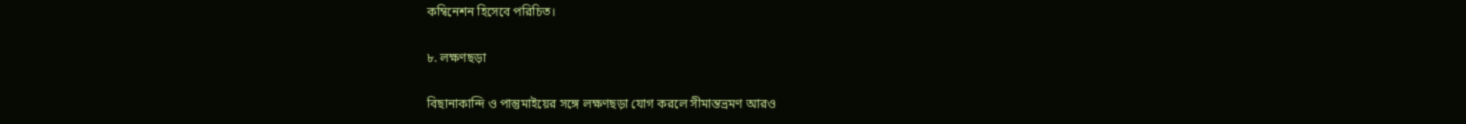কম্বিনেশন হিসেবে পরিচিত।

৮. লক্ষণছড়া

বিছানাকান্দি ও পান্তুমাইয়ের সঙ্গে লক্ষণছড়া যোগ করলে সীমান্তভ্রমণ আরও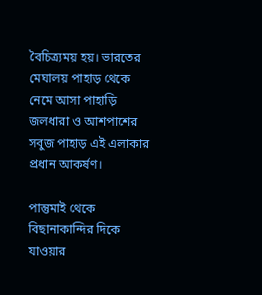বৈচিত্র্যময় হয়। ভারতের মেঘালয় পাহাড় থেকে নেমে আসা পাহাড়ি জলধারা ও আশপাশের সবুজ পাহাড় এই এলাকার প্রধান আকর্ষণ।

পান্তুমাই থেকে বিছানাকান্দির দিকে যাওয়ার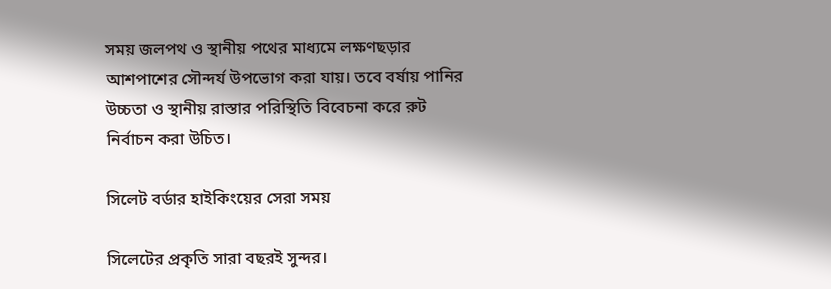সময় জলপথ ও স্থানীয় পথের মাধ্যমে লক্ষণছড়ার আশপাশের সৌন্দর্য উপভোগ করা যায়। তবে বর্ষায় পানির উচ্চতা ও স্থানীয় রাস্তার পরিস্থিতি বিবেচনা করে রুট নির্বাচন করা উচিত।

সিলেট বর্ডার হাইকিংয়ের সেরা সময়

সিলেটের প্রকৃতি সারা বছরই সুন্দর।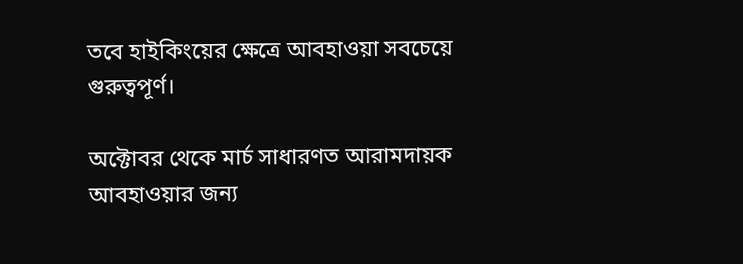তবে হাইকিংয়ের ক্ষেত্রে আবহাওয়া সবচেয়ে গুরুত্বপূর্ণ।

অক্টোবর থেকে মার্চ সাধারণত আরামদায়ক আবহাওয়ার জন্য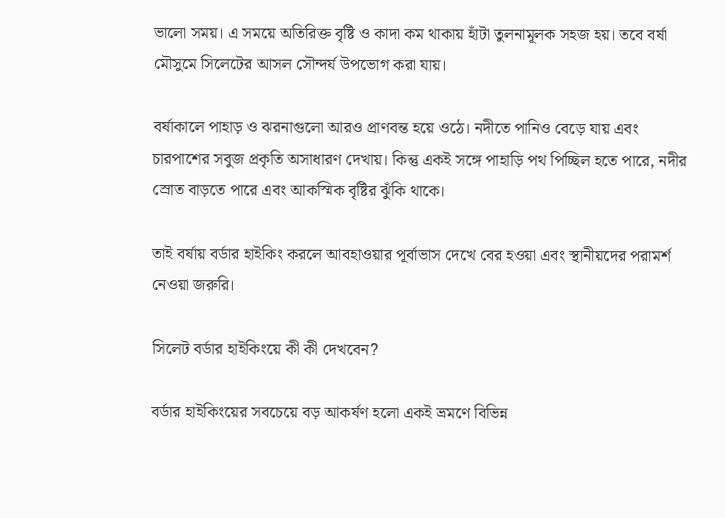ভালো সময়। এ সময়ে অতিরিক্ত বৃষ্টি ও কাদা কম থাকায় হাঁটা তুলনামূলক সহজ হয়। তবে বর্ষা মৌসুমে সিলেটের আসল সৌন্দর্য উপভোগ করা যায়।

বর্ষাকালে পাহাড় ও ঝরনাগুলো আরও প্রাণবন্ত হয়ে ওঠে। নদীতে পানিও বেড়ে যায় এবং চারপাশের সবুজ প্রকৃতি অসাধারণ দেখায়। কিন্তু একই সঙ্গে পাহাড়ি পথ পিচ্ছিল হতে পারে, নদীর স্রোত বাড়তে পারে এবং আকস্মিক বৃষ্টির ঝুঁকি থাকে।

তাই বর্ষায় বর্ডার হাইকিং করলে আবহাওয়ার পূর্বাভাস দেখে বের হওয়া এবং স্থানীয়দের পরামর্শ নেওয়া জরুরি।

সিলেট বর্ডার হাইকিংয়ে কী কী দেখবেন?

বর্ডার হাইকিংয়ের সবচেয়ে বড় আকর্ষণ হলো একই ভ্রমণে বিভিন্ন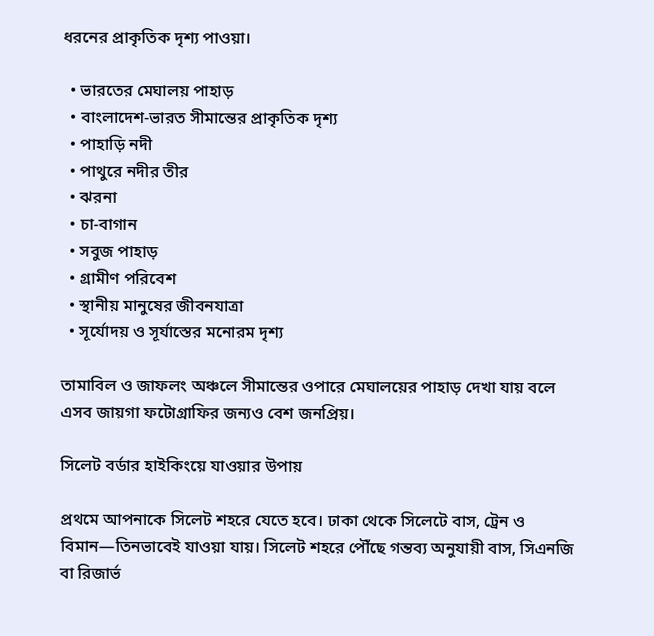ধরনের প্রাকৃতিক দৃশ্য পাওয়া।

  • ভারতের মেঘালয় পাহাড়
  • বাংলাদেশ-ভারত সীমান্তের প্রাকৃতিক দৃশ্য
  • পাহাড়ি নদী
  • পাথুরে নদীর তীর
  • ঝরনা
  • চা-বাগান
  • সবুজ পাহাড়
  • গ্রামীণ পরিবেশ
  • স্থানীয় মানুষের জীবনযাত্রা
  • সূর্যোদয় ও সূর্যাস্তের মনোরম দৃশ্য

তামাবিল ও জাফলং অঞ্চলে সীমান্তের ওপারে মেঘালয়ের পাহাড় দেখা যায় বলে এসব জায়গা ফটোগ্রাফির জন্যও বেশ জনপ্রিয়।

সিলেট বর্ডার হাইকিংয়ে যাওয়ার উপায়

প্রথমে আপনাকে সিলেট শহরে যেতে হবে। ঢাকা থেকে সিলেটে বাস, ট্রেন ও বিমান—তিনভাবেই যাওয়া যায়। সিলেট শহরে পৌঁছে গন্তব্য অনুযায়ী বাস, সিএনজি বা রিজার্ভ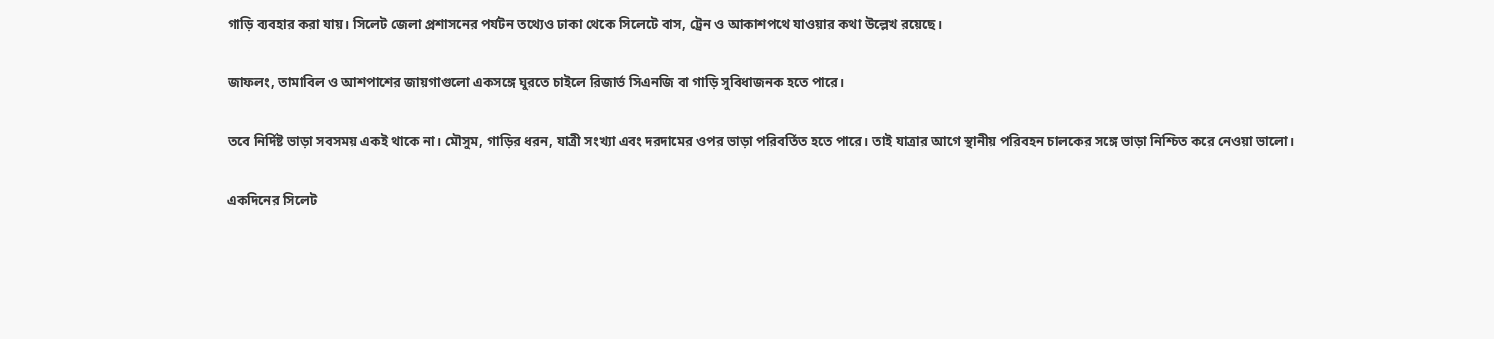গাড়ি ব্যবহার করা যায়। সিলেট জেলা প্রশাসনের পর্যটন তথ্যেও ঢাকা থেকে সিলেটে বাস, ট্রেন ও আকাশপথে যাওয়ার কথা উল্লেখ রয়েছে।

জাফলং, তামাবিল ও আশপাশের জায়গাগুলো একসঙ্গে ঘুরতে চাইলে রিজার্ভ সিএনজি বা গাড়ি সুবিধাজনক হতে পারে।

তবে নির্দিষ্ট ভাড়া সবসময় একই থাকে না। মৌসুম, গাড়ির ধরন, যাত্রী সংখ্যা এবং দরদামের ওপর ভাড়া পরিবর্তিত হতে পারে। তাই যাত্রার আগে স্থানীয় পরিবহন চালকের সঙ্গে ভাড়া নিশ্চিত করে নেওয়া ভালো।

একদিনের সিলেট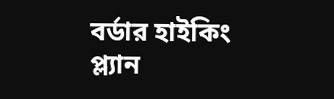বর্ডার হাইকিং প্ল্যান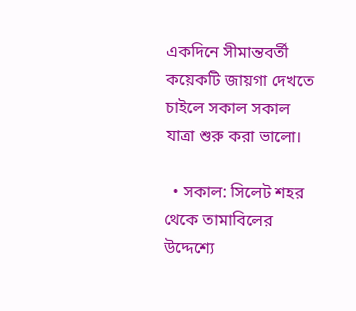একদিনে সীমান্তবর্তী কয়েকটি জায়গা দেখতে চাইলে সকাল সকাল যাত্রা শুরু করা ভালো।

  • সকাল: সিলেট শহর থেকে তামাবিলের উদ্দেশ্যে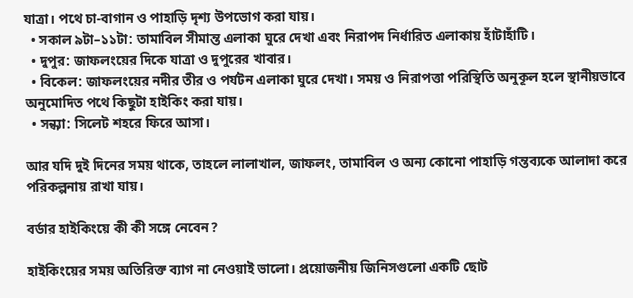যাত্রা। পথে চা-বাগান ও পাহাড়ি দৃশ্য উপভোগ করা যায়।
  • সকাল ৯টা–১১টা: তামাবিল সীমান্ত এলাকা ঘুরে দেখা এবং নিরাপদ নির্ধারিত এলাকায় হাঁটাহাঁটি।
  • দুপুর: জাফলংয়ের দিকে যাত্রা ও দুপুরের খাবার।
  • বিকেল: জাফলংয়ের নদীর তীর ও পর্যটন এলাকা ঘুরে দেখা। সময় ও নিরাপত্তা পরিস্থিতি অনুকূল হলে স্থানীয়ভাবে অনুমোদিত পথে কিছুটা হাইকিং করা যায়।
  • সন্ধ্যা: সিলেট শহরে ফিরে আসা।

আর যদি দুই দিনের সময় থাকে, তাহলে লালাখাল, জাফলং, তামাবিল ও অন্য কোনো পাহাড়ি গন্তব্যকে আলাদা করে পরিকল্পনায় রাখা যায়।

বর্ডার হাইকিংয়ে কী কী সঙ্গে নেবেন?

হাইকিংয়ের সময় অতিরিক্ত ব্যাগ না নেওয়াই ভালো। প্রয়োজনীয় জিনিসগুলো একটি ছোট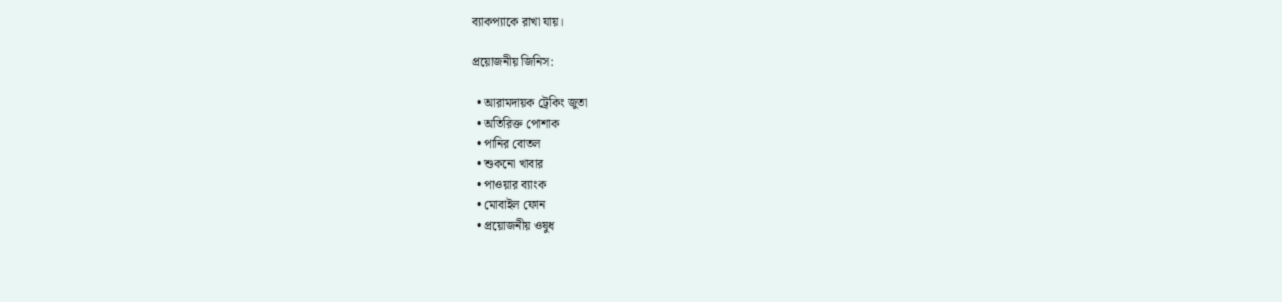ব্যাকপ্যাকে রাখা যায়।

প্রয়োজনীয় জিনিস:

  • আরামদায়ক ট্রেকিং জুতা
  • অতিরিক্ত পোশাক
  • পানির বোতল
  • শুকনো খাবার
  • পাওয়ার ব্যাংক
  • মোবাইল ফোন
  • প্রয়োজনীয় ওষুধ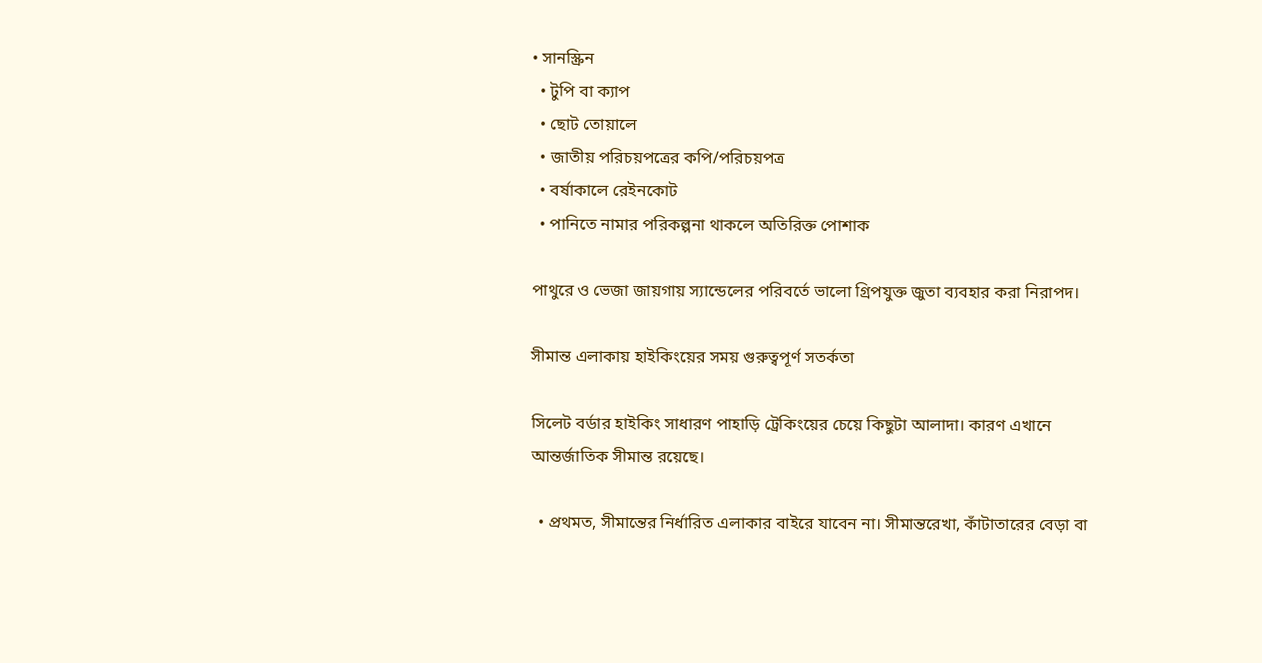• সানস্ক্রিন
  • টুপি বা ক্যাপ
  • ছোট তোয়ালে
  • জাতীয় পরিচয়পত্রের কপি/পরিচয়পত্র
  • বর্ষাকালে রেইনকোট
  • পানিতে নামার পরিকল্পনা থাকলে অতিরিক্ত পোশাক

পাথুরে ও ভেজা জায়গায় স্যান্ডেলের পরিবর্তে ভালো গ্রিপযুক্ত জুতা ব্যবহার করা নিরাপদ।

সীমান্ত এলাকায় হাইকিংয়ের সময় গুরুত্বপূর্ণ সতর্কতা

সিলেট বর্ডার হাইকিং সাধারণ পাহাড়ি ট্রেকিংয়ের চেয়ে কিছুটা আলাদা। কারণ এখানে আন্তর্জাতিক সীমান্ত রয়েছে।

  • প্রথমত, সীমান্তের নির্ধারিত এলাকার বাইরে যাবেন না। সীমান্তরেখা, কাঁটাতারের বেড়া বা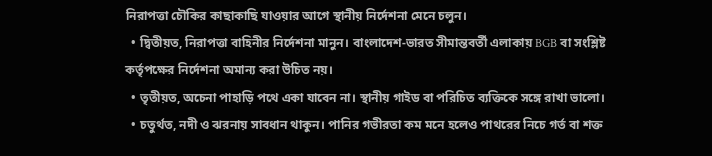নিরাপত্তা চৌকির কাছাকাছি যাওয়ার আগে স্থানীয় নির্দেশনা মেনে চলুন।
  • দ্বিতীয়ত, নিরাপত্তা বাহিনীর নির্দেশনা মানুন। বাংলাদেশ-ভারত সীমান্তবর্তী এলাকায় BGB বা সংশ্লিষ্ট কর্তৃপক্ষের নির্দেশনা অমান্য করা উচিত নয়।
  • তৃতীয়ত, অচেনা পাহাড়ি পথে একা যাবেন না। স্থানীয় গাইড বা পরিচিত ব্যক্তিকে সঙ্গে রাখা ভালো।
  • চতুর্থত, নদী ও ঝরনায় সাবধান থাকুন। পানির গভীরতা কম মনে হলেও পাথরের নিচে গর্ত বা শক্ত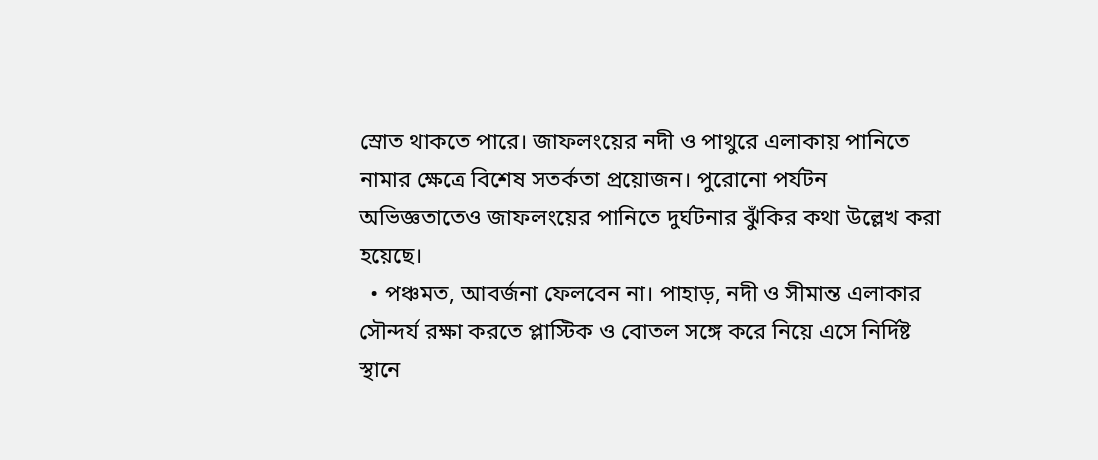স্রোত থাকতে পারে। জাফলংয়ের নদী ও পাথুরে এলাকায় পানিতে নামার ক্ষেত্রে বিশেষ সতর্কতা প্রয়োজন। পুরোনো পর্যটন অভিজ্ঞতাতেও জাফলংয়ের পানিতে দুর্ঘটনার ঝুঁকির কথা উল্লেখ করা হয়েছে।
  • পঞ্চমত, আবর্জনা ফেলবেন না। পাহাড়, নদী ও সীমান্ত এলাকার সৌন্দর্য রক্ষা করতে প্লাস্টিক ও বোতল সঙ্গে করে নিয়ে এসে নির্দিষ্ট স্থানে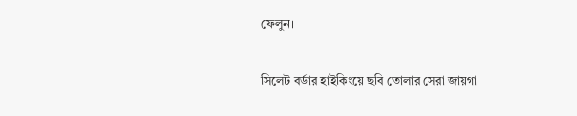ফেলুন।

সিলেট বর্ডার হাইকিংয়ে ছবি তোলার সেরা জায়গা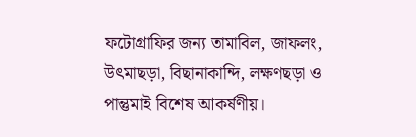ফটোগ্রাফির জন্য তামাবিল, জাফলং, উৎমাছড়া, বিছানাকান্দি, লক্ষণছড়া ও পান্তুমাই বিশেষ আকর্ষণীয়।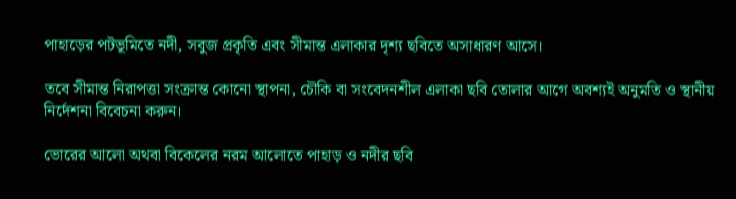পাহাড়ের পটভূমিতে নদী, সবুজ প্রকৃতি এবং সীমান্ত এলাকার দৃশ্য ছবিতে অসাধারণ আসে।

তবে সীমান্ত নিরাপত্তা সংক্রান্ত কোনো স্থাপনা, চৌকি বা সংবেদনশীল এলাকা ছবি তোলার আগে অবশ্যই অনুমতি ও স্থানীয় নির্দেশনা বিবেচনা করুন।

ভোরের আলো অথবা বিকেলের নরম আলোতে পাহাড় ও নদীর ছবি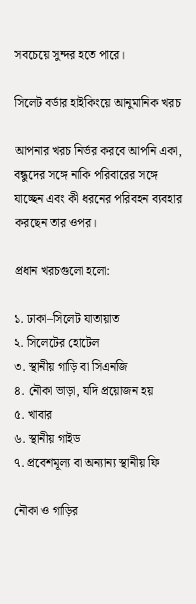সবচেয়ে সুন্দর হতে পারে।

সিলেট বর্ডার হাইকিংয়ে আনুমানিক খরচ

আপনার খরচ নির্ভর করবে আপনি একা, বন্ধুদের সঙ্গে নাকি পরিবারের সঙ্গে যাচ্ছেন এবং কী ধরনের পরিবহন ব্যবহার করছেন তার ওপর।

প্রধান খরচগুলো হলো:

১. ঢাকা–সিলেট যাতায়াত
২. সিলেটের হোটেল
৩. স্থানীয় গাড়ি বা সিএনজি
৪. নৌকা ভাড়া, যদি প্রয়োজন হয়
৫. খাবার
৬. স্থানীয় গাইড
৭. প্রবেশমূল্য বা অন্যান্য স্থানীয় ফি

নৌকা ও গাড়ির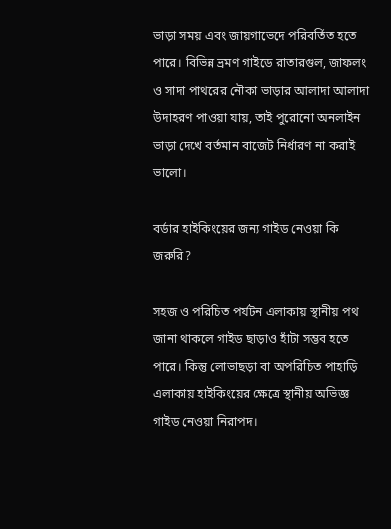ভাড়া সময় এবং জায়গাভেদে পরিবর্তিত হতে পারে। বিভিন্ন ভ্রমণ গাইডে রাতারগুল, জাফলং ও সাদা পাথরের নৌকা ভাড়ার আলাদা আলাদা উদাহরণ পাওয়া যায়, তাই পুরোনো অনলাইন ভাড়া দেখে বর্তমান বাজেট নির্ধারণ না করাই ভালো।

বর্ডার হাইকিংয়ের জন্য গাইড নেওয়া কি জরুরি?

সহজ ও পরিচিত পর্যটন এলাকায় স্থানীয় পথ জানা থাকলে গাইড ছাড়াও হাঁটা সম্ভব হতে পারে। কিন্তু লোভাছড়া বা অপরিচিত পাহাড়ি এলাকায় হাইকিংয়ের ক্ষেত্রে স্থানীয় অভিজ্ঞ গাইড নেওয়া নিরাপদ।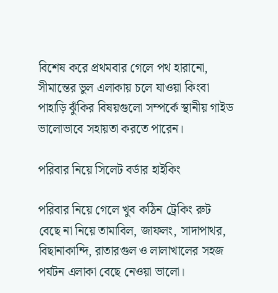বিশেষ করে প্রথমবার গেলে পথ হারানো, সীমান্তের ভুল এলাকায় চলে যাওয়া কিংবা পাহাড়ি ঝুঁকির বিষয়গুলো সম্পর্কে স্থানীয় গাইড ভালোভাবে সহায়তা করতে পারেন।

পরিবার নিয়ে সিলেট বর্ডার হাইকিং

পরিবার নিয়ে গেলে খুব কঠিন ট্রেকিং রুট বেছে না নিয়ে তামাবিল, জাফলং, সাদাপাথর, বিছানাকান্দি, রাতারগুল ও লালাখালের সহজ পর্যটন এলাকা বেছে নেওয়া ভালো।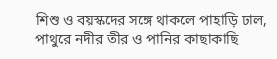শিশু ও বয়স্কদের সঙ্গে থাকলে পাহাড়ি ঢাল, পাথুরে নদীর তীর ও পানির কাছাকাছি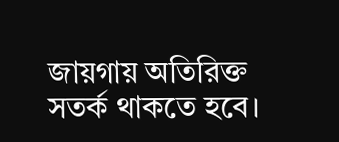জায়গায় অতিরিক্ত সতর্ক থাকতে হবে।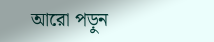আরো পড়ুন